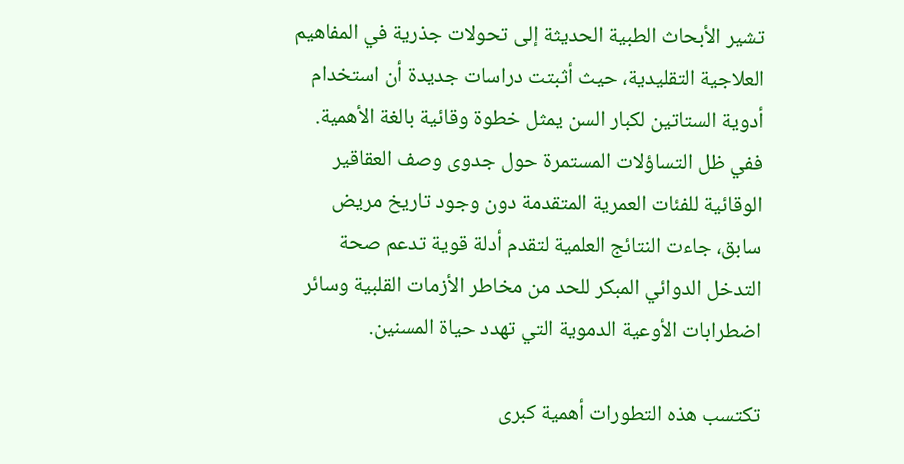تشير الأبحاث الطبية الحديثة إلى تحولات جذرية في المفاهيم العلاجية التقليدية، حيث أثبتت دراسات جديدة أن استخدام أدوية الستاتين لكبار السن يمثل خطوة وقائية بالغة الأهمية. ففي ظل التساؤلات المستمرة حول جدوى وصف العقاقير الوقائية للفئات العمرية المتقدمة دون وجود تاريخ مريض سابق، جاءت النتائج العلمية لتقدم أدلة قوية تدعم صحة التدخل الدوائي المبكر للحد من مخاطر الأزمات القلبية وسائر اضطرابات الأوعية الدموية التي تهدد حياة المسنين.

تكتسب هذه التطورات أهمية كبرى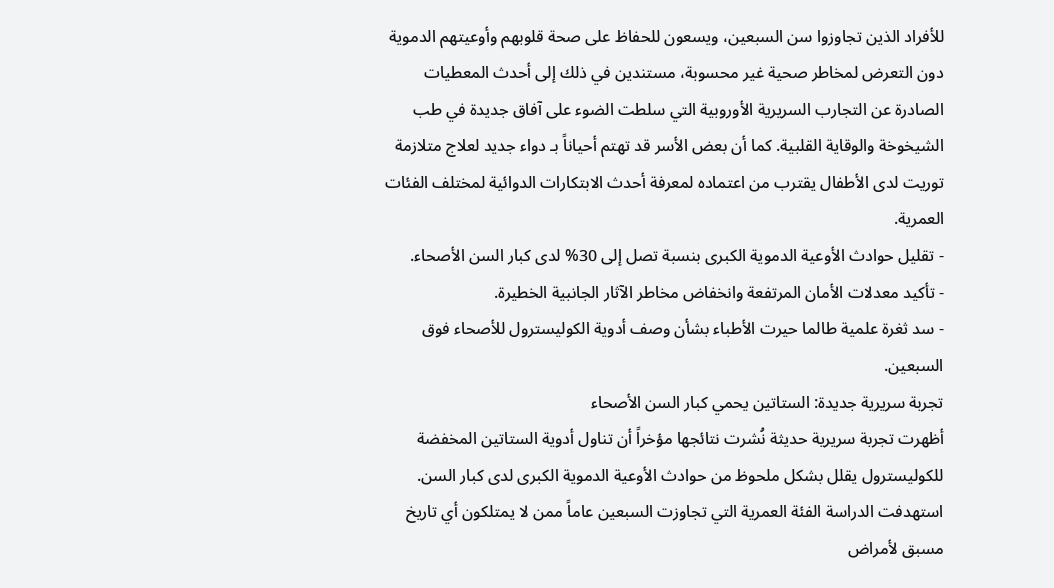للأفراد الذين تجاوزوا سن السبعين، ويسعون للحفاظ على صحة قلوبهم وأوعيتهم الدموية دون التعرض لمخاطر صحية غير محسوبة، مستندين في ذلك إلى أحدث المعطيات الصادرة عن التجارب السريرية الأوروبية التي سلطت الضوء على آفاق جديدة في طب الشيخوخة والوقاية القلبية. كما أن بعض الأسر قد تهتم أحياناً بـ دواء جديد لعلاج متلازمة توريت لدى الأطفال يقترب من اعتماده لمعرفة أحدث الابتكارات الدوائية لمختلف الفئات العمرية.
- تقليل حوادث الأوعية الدموية الكبرى بنسبة تصل إلى 30% لدى كبار السن الأصحاء.
- تأكيد معدلات الأمان المرتفعة وانخفاض مخاطر الآثار الجانبية الخطيرة.
- سد ثغرة علمية طالما حيرت الأطباء بشأن وصف أدوية الكوليسترول للأصحاء فوق السبعين.
تجربة سريرية جديدة: الستاتين يحمي كبار السن الأصحاء
أظهرت تجربة سريرية حديثة نُشرت نتائجها مؤخراً أن تناول أدوية الستاتين المخفضة للكوليسترول يقلل بشكل ملحوظ من حوادث الأوعية الدموية الكبرى لدى كبار السن. استهدفت الدراسة الفئة العمرية التي تجاوزت السبعين عاماً ممن لا يمتلكون أي تاريخ مسبق لأمراض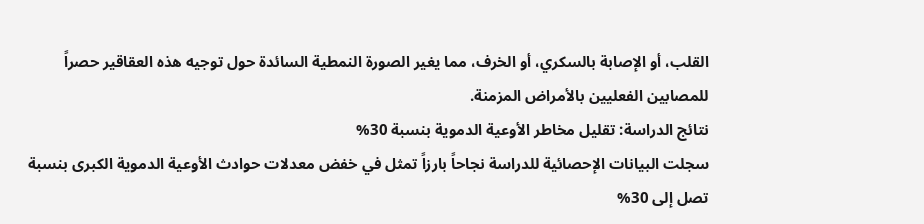القلب، أو الإصابة بالسكري، أو الخرف، مما يغير الصورة النمطية السائدة حول توجيه هذه العقاقير حصراً للمصابين الفعليين بالأمراض المزمنة.
نتائج الدراسة: تقليل مخاطر الأوعية الدموية بنسبة 30%
سجلت البيانات الإحصائية للدراسة نجاحاً بارزاً تمثل في خفض معدلات حوادث الأوعية الدموية الكبرى بنسبة تصل إلى 30%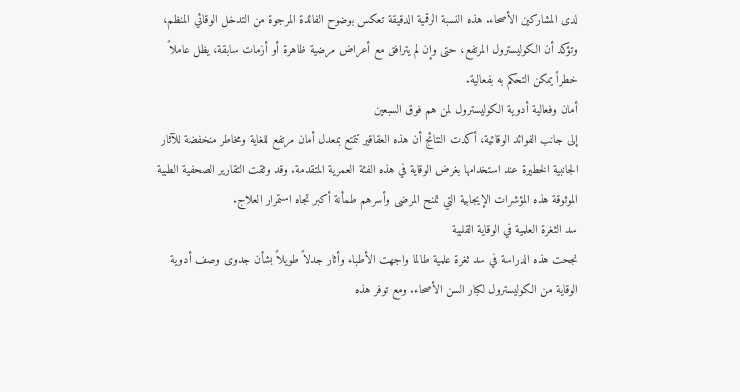لدى المشاركين الأصحاء. هذه النسبة الرقمية الدقيقة تعكس بوضوح الفائدة المرجوة من التدخل الوقائي المنظم، وتؤكد أن الكوليسترول المرتفع، حتى وإن لم يترافق مع أعراض مرضية ظاهرة أو أزمات سابقة، يظل عاملاً خطراً يمكن التحكم به بفعالية.
أمان وفعالية أدوية الكوليسترول لمن هم فوق السبعين
إلى جانب الفوائد الوقائية، أكدت النتائج أن هذه العقاقير تتمتع بمعدل أمان مرتفع للغاية ومخاطر منخفضة للآثار الجانبية الخطيرة عند استخدامها بغرض الوقاية في هذه الفئة العمرية المتقدمة. وقد وثقت التقارير الصحفية الطبية الموثوقة هذه المؤشرات الإيجابية التي تمنح المرضى وأسرهم طمأنة أكبر تجاه استمرار العلاج.
سد الثغرة العلمية في الوقاية القلبية
نجحت هذه الدراسة في سد ثغرة علمية طالما واجهت الأطباء وأثار جدلاً طويلاً بشأن جدوى وصف أدوية الوقاية من الكوليسترول لكبار السن الأصحاء. ومع توفر هذه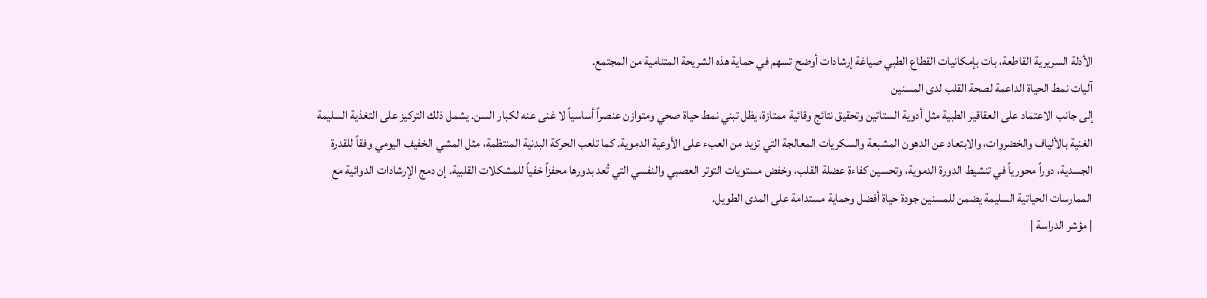الأدلة السريرية القاطعة، بات بإمكانيات القطاع الطبي صياغة إرشادات أوضح تسهم في حماية هذه الشريحة المتنامية من المجتمع.
آليات نمط الحياة الداعمة لصحة القلب لدى المسنين
إلى جانب الاعتماد على العقاقير الطبية مثل أدوية الستاتين وتحقيق نتائج وقائية ممتازة، يظل تبني نمط حياة صحي ومتوازن عنصراً أساسياً لا غنى عنه لكبار السن. يشمل ذلك التركيز على التغذية السليمة الغنية بالألياف والخضروات، والابتعاد عن الدهون المشبعة والسكريات المعالجة التي تزيد من العبء على الأوعية الدموية. كما تلعب الحركة البدنية المنتظمة، مثل المشي الخفيف اليومي وفقاً للقدرة الجسدية، دوراً محورياً في تنشيط الدورة الدموية، وتحسين كفاءة عضلة القلب، وخفض مستويات التوتر العصبي والنفسي التي تُعد بدورها محفزاً خفياً للمشكلات القلبية. إن دمج الإرشادات الدوائية مع الممارسات الحياتية السليمة يضمن للمسنين جودة حياة أفضل وحماية مستدامة على المدى الطويل.
| مؤشر الدراسة |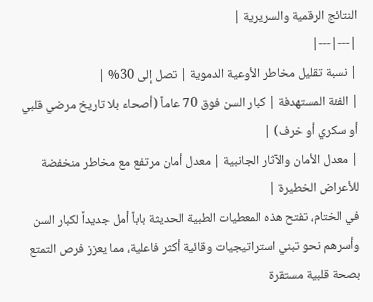النتائج الرقمية والسريرية |
|---|---|
| نسبة تقليل مخاطر الأوعية الدموية | تصل إلى 30% |
| الفئة المستهدفة | كبار السن فوق 70 عاماً (أصحاء بلا تاريخ مرضي قلبي أو سكري أو خرف) |
| معدل الأمان والآثار الجانبية | معدل أمان مرتفع مع مخاطر منخفضة للأعراض الخطيرة |
في الختام، تفتح هذه المعطيات الطبية الحديثة باباً أمل جديداً لكبار السن وأسرهم نحو تبني استراتيجيات وقائية أكثر فاعلية، مما يعزز فرص التمتع بصحة قلبية مستقرة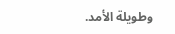وطويلة الأمد.